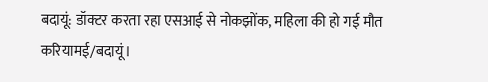बदायूं: डॉक्टर करता रहा एसआई से नोकझोंक, महिला की हो गई मौत
करियामई/बदायूं।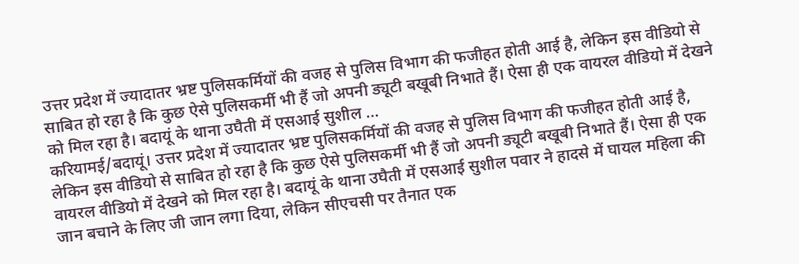उत्तर प्रदेश में ज्यादातर भ्रष्ट पुलिसकर्मियों की वजह से पुलिस विभाग की फजीहत होती आई है, लेकिन इस वीडियो से साबित हो रहा है कि कुछ ऐसे पुलिसकर्मी भी हैं जो अपनी ड्यूटी बखूबी निभाते हैं। ऐसा ही एक वायरल वीडियो में देखने को मिल रहा है। बदायूं के थाना उघैती में एसआई सुशील …
करियामई/बदायूं। उत्तर प्रदेश में ज्यादातर भ्रष्ट पुलिसकर्मियों की वजह से पुलिस विभाग की फजीहत होती आई है, लेकिन इस वीडियो से साबित हो रहा है कि कुछ ऐसे पुलिसकर्मी भी हैं जो अपनी ड्यूटी बखूबी निभाते हैं। ऐसा ही एक वायरल वीडियो में देखने को मिल रहा है। बदायूं के थाना उघैती में एसआई सुशील पवार ने हादसे में घायल महिला की जान बचाने के लिए जी जान लगा दिया, लेकिन सीएचसी पर तैनात एक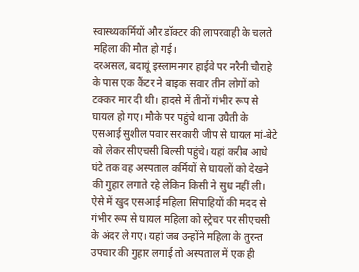स्वास्थ्यकर्मियों और डॉक्टर की लापरवाही के चलते महिला की मौत हो गई।
दरअसल, बदायूं इस्लामनगर हाईवे पर नरैनी चौराहे के पास एक कैंटर ने बाइक सवार तीन लोगों को टक्कर मार दी थी। हादसे में तीनों गंभीर रूप से घायल हो गए। मौके पर पहुंचे थाना उघैती के एसआई सुशील पवार सरकारी जीप से घायल मां-बेटे को लेकर सीएचसी बिल्सी पहुंचे। यहां करीब आधे घंटे तक वह अस्पताल कर्मियों से घायलों को देखने की गुहार लगाते रहे लेकिन किसी ने सुध नहीं ली।
ऐसे में खुद एसआई महिला सिपाहियों की मदद से गंभीर रूप से घायल महिला को स्ट्रेचर पर सीएचसी के अंदर ले गए। यहां जब उन्होंने महिला के तुरन्त उपचार की गुहार लगाई तो अस्पताल में एक ही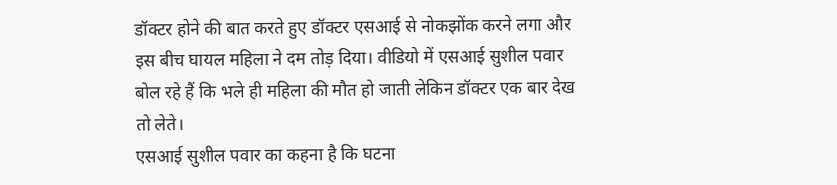डॉक्टर होने की बात करते हुए डॉक्टर एसआई से नोकझोंक करने लगा और इस बीच घायल महिला ने दम तोड़ दिया। वीडियो में एसआई सुशील पवार बोल रहे हैं कि भले ही महिला की मौत हो जाती लेकिन डॉक्टर एक बार देख तो लेते।
एसआई सुशील पवार का कहना है कि घटना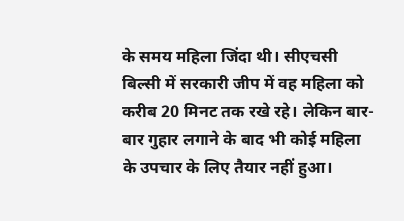के समय महिला जिंदा थी। सीएचसी बिल्सी में सरकारी जीप में वह महिला को करीब 20 मिनट तक रखे रहे। लेकिन बार-बार गुहार लगाने के बाद भी कोई महिला के उपचार के लिए तैयार नहीं हुआ।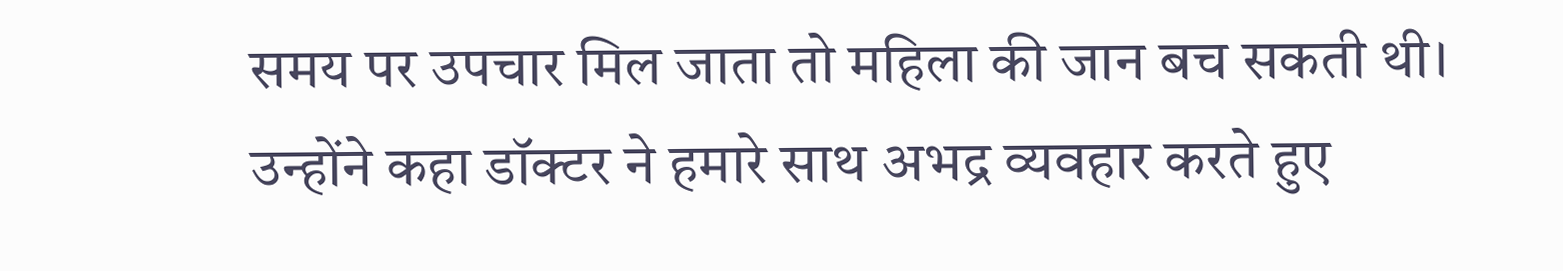समय पर उपचार मिल जाता तो महिला की जान बच सकती थी। उन्होंने कहा डॉक्टर ने हमारे साथ अभद्र व्यवहार करते हुए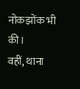नोकझोंक भी की।
वहीं, थाना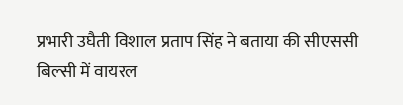प्रभारी उघैती विशाल प्रताप सिंह ने बताया की सीएससी बिल्सी में वायरल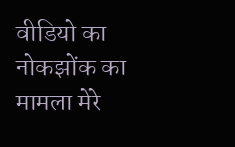वीडियो का नोकझोंक का मामला मेरे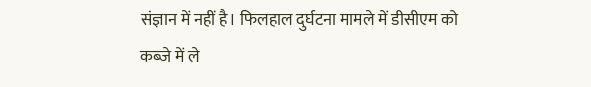संज्ञान में नहीं है। फिलहाल दुर्घटना मामले में डीसीएम को कब्जे में ले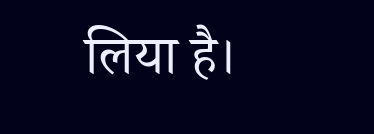लिया है।